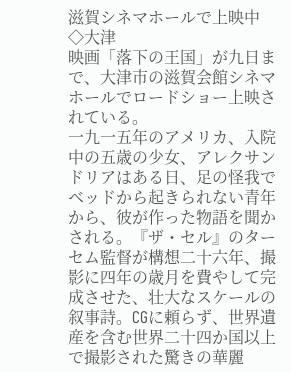滋賀シネマホールで上映中
◇大津
映画「落下の王国」が九日まで、大津市の滋賀会館シネマホールでロードショー上映されている。
一九一五年のアメリカ、入院中の五歳の少女、アレクサンドリアはある日、足の怪我でベッドから起きられない青年から、彼が作った物語を聞かされる。『ザ・セル』のターセム監督が構想二十六年、撮影に四年の歳月を費やして完成させた、壮大なスケールの叙事詩。CGに頼らず、世界遺産を含む世界二十四か国以上で撮影された驚きの華麗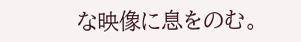な映像に息をのむ。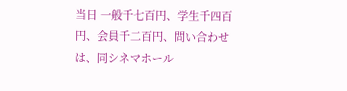当日 一般千七百円、学生千四百円、会員千二百円、問い合わせは、同シネマホール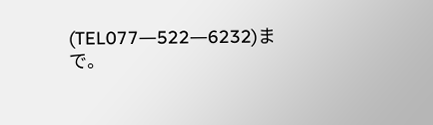(TEL077―522―6232)まで。